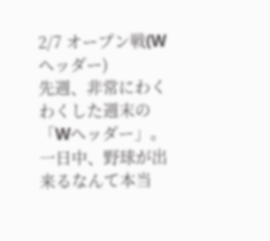2/7 オープン戦(Wヘッダー)
先週、非常にわくわくした週末の「Wヘッダー」。
一日中、野球が出来るなんて本当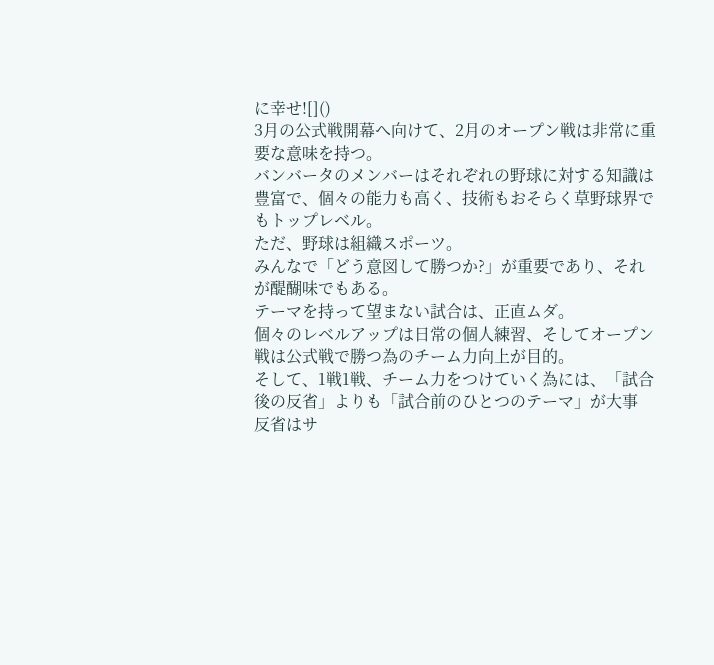に幸せ![]()
3月の公式戦開幕へ向けて、2月のオープン戦は非常に重要な意味を持つ。
バンバータのメンバーはそれぞれの野球に対する知識は豊富で、個々の能力も高く、技術もおそらく草野球界でもトップレベル。
ただ、野球は組織スポーツ。
みんなで「どう意図して勝つか?」が重要であり、それが醍醐味でもある。
テーマを持って望まない試合は、正直ムダ。
個々のレベルアップは日常の個人練習、そしてオープン戦は公式戦で勝つ為のチーム力向上が目的。
そして、1戦1戦、チーム力をつけていく為には、「試合後の反省」よりも「試合前のひとつのテーマ」が大事
反省はサ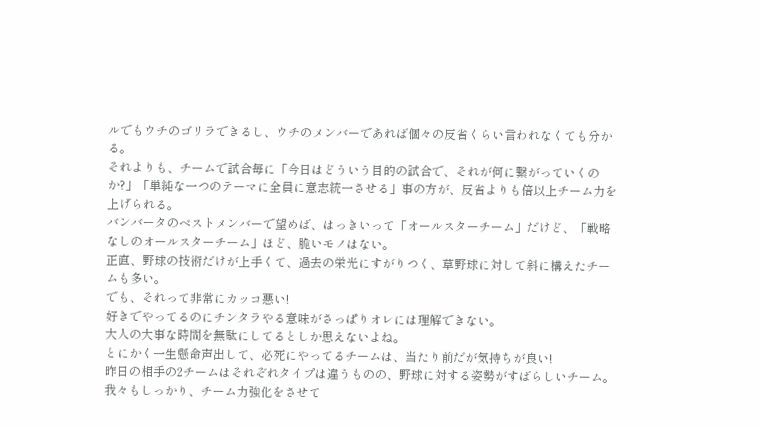ルでもウチのゴリラできるし、ウチのメンバーであれば個々の反省くらい言われなくても分かる。
それよりも、チームで試合毎に「今日はどういう目的の試合で、それが何に繋がっていくのか?」「単純な一つのテーマに全員に意志統一させる」事の方が、反省よりも倍以上チーム力を上げられる。
バンバータのベストメンバーで望めば、はっきいって「オールスターチーム」だけど、「戦略なしのオールスターチーム」ほど、脆いモノはない。
正直、野球の技術だけが上手くて、過去の栄光にすがりつく、草野球に対して斜に構えたチームも多い。
でも、それって非常にカッコ悪い!
好きでやってるのにチンタラやる意味がさっぱりオレには理解できない。
大人の大事な時間を無駄にしてるとしか思えないよね。
とにかく一生懸命声出して、必死にやってるチームは、当たり前だが気持ちが良い!
昨日の相手の2チームはそれぞれタイプは違うものの、野球に対する姿勢がすばらしいチーム。
我々もしっかり、チーム力強化をさせて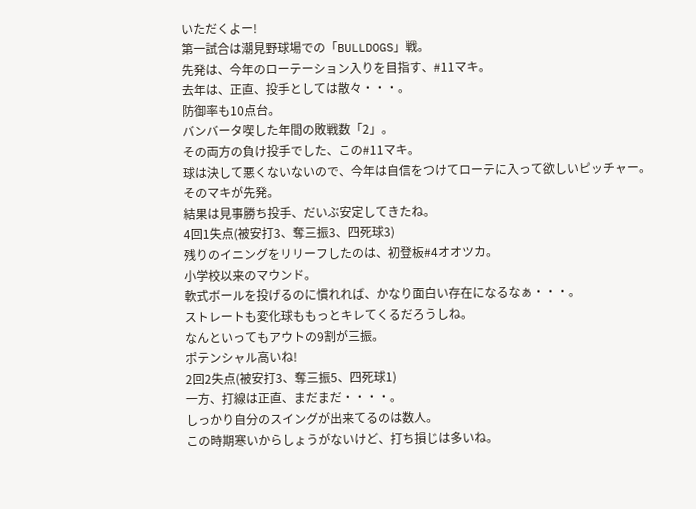いただくよー!
第一試合は潮見野球場での「BULLDOGS」戦。
先発は、今年のローテーション入りを目指す、#11マキ。
去年は、正直、投手としては散々・・・。
防御率も10点台。
バンバータ喫した年間の敗戦数「2」。
その両方の負け投手でした、この#11マキ。
球は決して悪くないないので、今年は自信をつけてローテに入って欲しいピッチャー。
そのマキが先発。
結果は見事勝ち投手、だいぶ安定してきたね。
4回1失点(被安打3、奪三振3、四死球3)
残りのイニングをリリーフしたのは、初登板#4オオツカ。
小学校以来のマウンド。
軟式ボールを投げるのに慣れれば、かなり面白い存在になるなぁ・・・。
ストレートも変化球ももっとキレてくるだろうしね。
なんといってもアウトの9割が三振。
ポテンシャル高いね!
2回2失点(被安打3、奪三振5、四死球1)
一方、打線は正直、まだまだ・・・・。
しっかり自分のスイングが出来てるのは数人。
この時期寒いからしょうがないけど、打ち損じは多いね。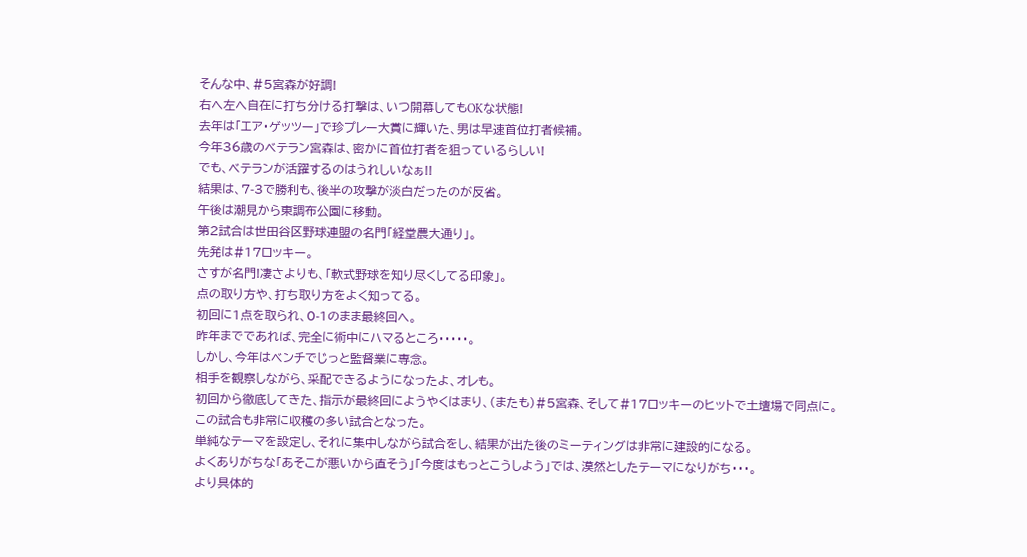そんな中、#5宮森が好調!
右へ左へ自在に打ち分ける打撃は、いつ開幕してもOKな状態!
去年は「エア・ゲッツー」で珍プレー大賞に輝いた、男は早速首位打者候補。
今年36歳のベテラン宮森は、密かに首位打者を狙っているらしい!
でも、ベテランが活躍するのはうれしいなぁ!!
結果は、7-3で勝利も、後半の攻撃が淡白だったのが反省。
午後は潮見から東調布公園に移動。
第2試合は世田谷区野球連盟の名門「経堂農大通り」。
先発は#17ロッキー。
さすが名門!凄さよりも、「軟式野球を知り尽くしてる印象」。
点の取り方や、打ち取り方をよく知ってる。
初回に1点を取られ、0-1のまま最終回へ。
昨年までであれば、完全に術中にハマるところ・・・・・。
しかし、今年はベンチでじっと監督業に専念。
相手を観察しながら、采配できるようになったよ、オレも。
初回から徹底してきた、指示が最終回にようやくはまり、(またも)#5宮森、そして#17ロッキーのヒットで土壇場で同点に。
この試合も非常に収穫の多い試合となった。
単純なテーマを設定し、それに集中しながら試合をし、結果が出た後のミーティングは非常に建設的になる。
よくありがちな「あそこが悪いから直そう」「今度はもっとこうしよう」では、漠然としたテーマになりがち・・・。
より具体的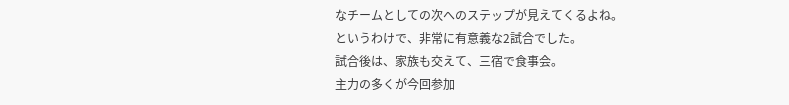なチームとしての次へのステップが見えてくるよね。
というわけで、非常に有意義な2試合でした。
試合後は、家族も交えて、三宿で食事会。
主力の多くが今回参加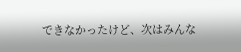できなかったけど、次はみんな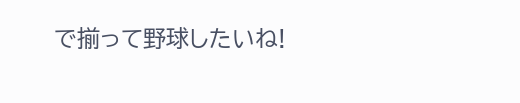で揃って野球したいね!